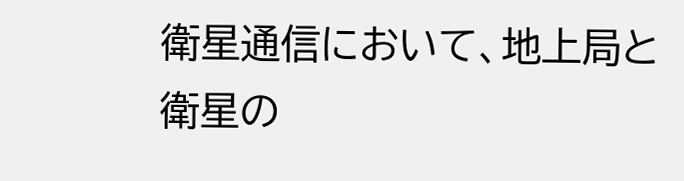衛星通信において、地上局と衛星の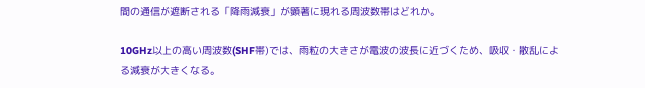間の通信が遮断される「降雨減衰」が顕著に現れる周波数帯はどれか。

10GHz以上の高い周波数(SHF帯)では、雨粒の大きさが電波の波長に近づくため、吸収・散乱による減衰が大きくなる。